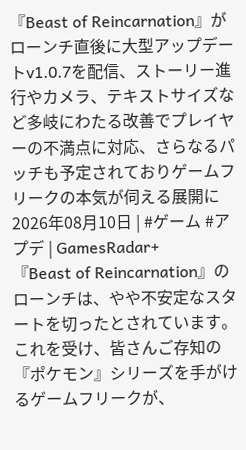『Beast of Reincarnation』がローンチ直後に大型アップデートv1.0.7を配信、ストーリー進行やカメラ、テキストサイズなど多岐にわたる改善でプレイヤーの不満点に対応、さらなるパッチも予定されておりゲームフリークの本気が伺える展開に
2026年08月10日 | #ゲーム #アプデ | GamesRadar+
『Beast of Reincarnation』のローンチは、やや不安定なスタートを切ったとされています。これを受け、皆さんご存知の『ポケモン』シリーズを手がけるゲームフリークが、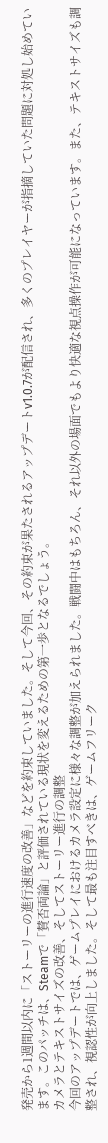発売から1週間以内に「ストーリーの進行速度の改善」などを約束していました。そして今回、その約束が果たされるアップデートv1.0.7が配信され、多くのプレイヤーが指摘していた問題に対処し始めています。このパッチは、Steamで「賛否両論」と評価されている現状を変えるための第一歩となるでしょう。
カメラとテキストサイズの改善、そしてストーリー進行の調整
今回のアップデートでは、ゲームプレイにおけるカメラ設定に様々な調整が加えられました。戦闘中はもちろん、それ以外の場面でもより快適な視点操作が可能になっています。また、テキストサイズも調整され、視認性が向上しました。そして最も注目すべきは、ゲームフリーク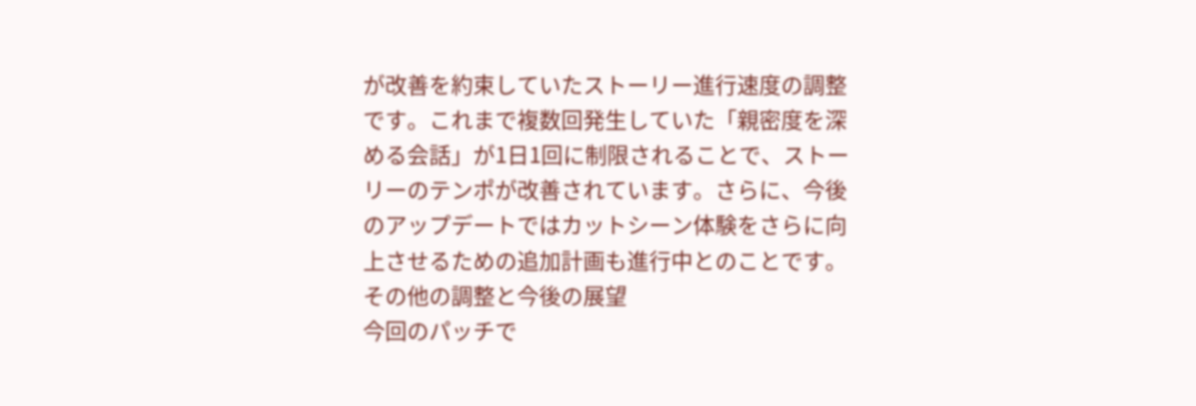が改善を約束していたストーリー進行速度の調整です。これまで複数回発生していた「親密度を深める会話」が1日1回に制限されることで、ストーリーのテンポが改善されています。さらに、今後のアップデートではカットシーン体験をさらに向上させるための追加計画も進行中とのことです。
その他の調整と今後の展望
今回のパッチで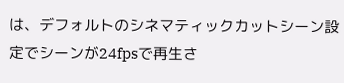は、デフォルトのシネマティックカットシーン設定でシーンが24fpsで再生さ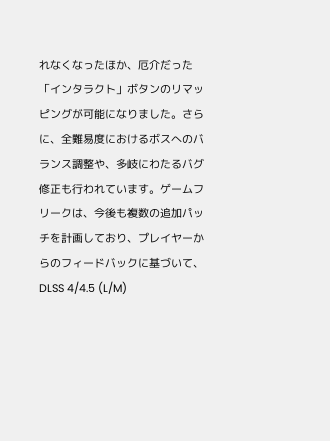れなくなったほか、厄介だった「インタラクト」ボタンのリマッピングが可能になりました。さらに、全難易度におけるボスへのバランス調整や、多岐にわたるバグ修正も行われています。ゲームフリークは、今後も複数の追加パッチを計画しており、プレイヤーからのフィードバックに基づいて、DLSS 4/4.5 (L/M)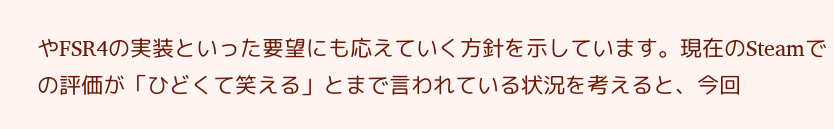やFSR4の実装といった要望にも応えていく方針を示しています。現在のSteamでの評価が「ひどくて笑える」とまで言われている状況を考えると、今回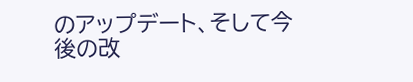のアップデート、そして今後の改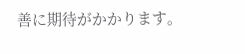善に期待がかかります。